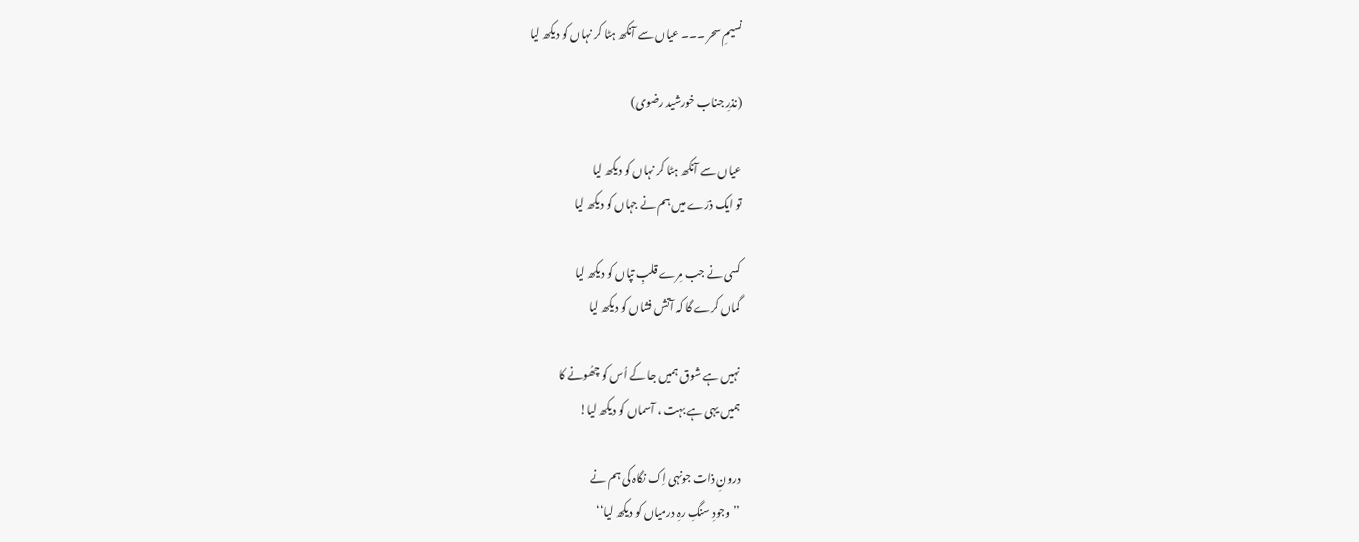نسیمِ سحر ۔۔۔ عیاں سے آنکھ ہٹا کر نہاں کو دیکھ لیا

(نذرِ جناب خورشید رضوی)

عیاں سے آنکھ ہٹا کر نہاں کو دیکھ لیا
تو ایک ذرّے میں ہم نے جہاں کو دیکھ لیا

کسی نے جب مِرے قلبِ تپاں کو دیکھ لیا
گماں کرے گا کہ آتش فشاں کو دیکھ لیا

نہیں ہے شوق ہمیں جا کے اُس کو چھُونے کا
ہمیں یہی ہے بہت ، آسماں کو دیکھ لیا!

درونِ ذات جونہی اِک نگاہ کی ہم نے
’’وجودِ سنگِ رہِ درمیاں کو دیکھ لیا‘‘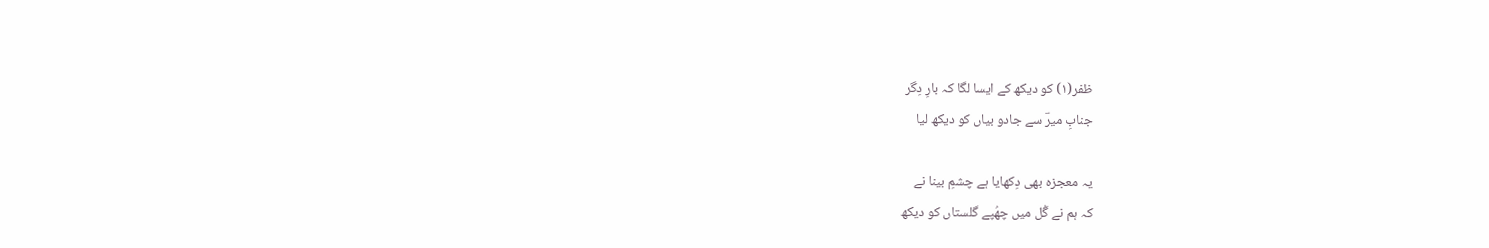ظفر(۱) کو دیکھ کے ایسا لگا کہ بارِ دِگر
جنابِ میرؔ سے جادو بیاں کو دیکھ لیا

یہ معجزہ بھی دِکھایا ہے چشمِ بینا نے
کہ ہم نے گُل میں چھُپے گلستاں کو دیکھ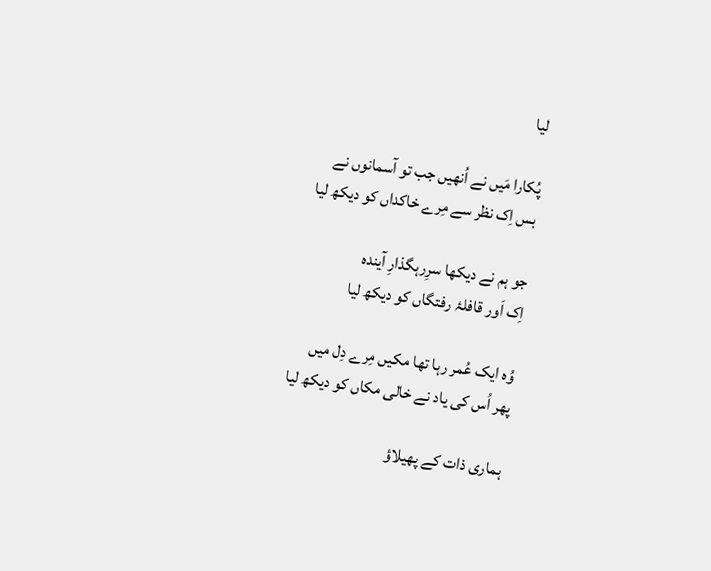لیا

پُکارا مَیں نے اُنھیں جب تو آسمانوں نے
بس اِک نظر سے مِرے خاکداں کو دیکھ لیا

جو ہم نے دیکھا سرِرہگذارِ آیندہ
اِک اَور قافلۂ رفتگاں کو دیکھ لیا

وُہ ایک عُمر رہا تھا مکیں مِرے دِل میں
پھر اُس کی یاد نے خالی مکاں کو دیکھ لیا

ہماری ذات کے پھیلاؤ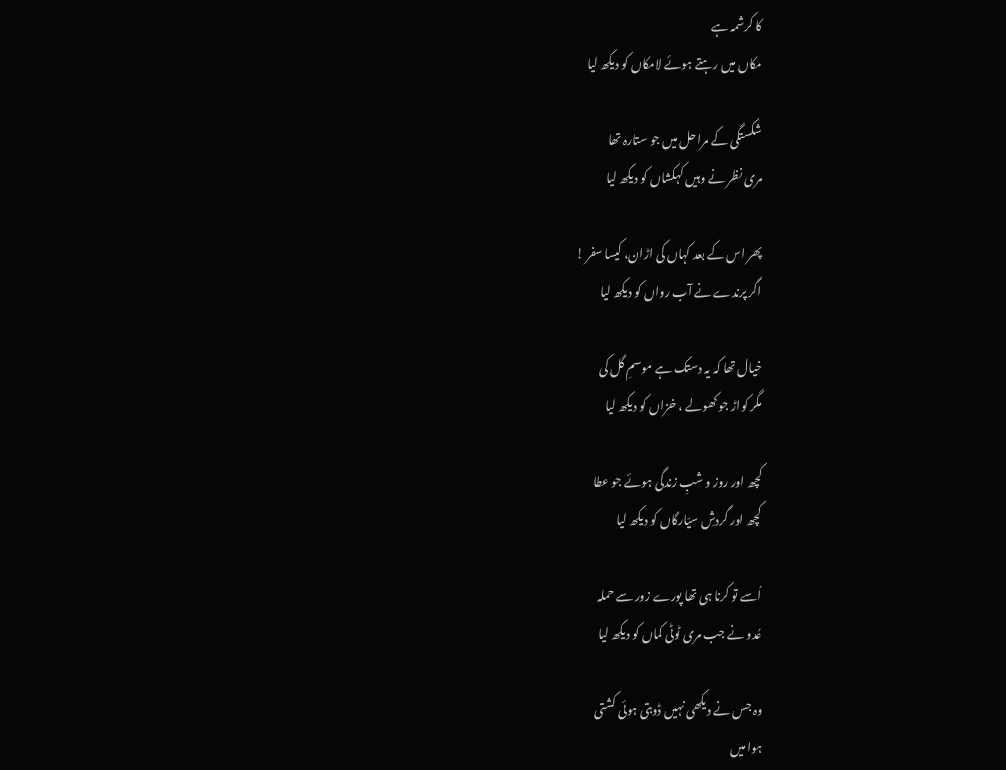کا کرشمہ ہے
مکاں میں رہتے ہوئے لامکاں کو دیکھ لیا

شکستگی کے مراحل میں جو ستارہ تھا
مری نظر نے وہیں کہکشاں کو دیکھ لیا

پھر اس کے بعد کہاں کی اڑان، کیسا سفر !
اگر پرندے نے آب رواں کو دیکھ لیا

خیال تھا کہ یہ دستک ہے موسمِ گل کی
مگر کواڑ جو کھولے ، خزاں کو دیکھ لیا

کچھ اور روز و شبِ زندگی ہوئے جو عطا
کچھ اور گردشِ سیّارگاں کو دیکھ لیا

اُسے تو کرنا ہی تھا پورے زور سے حملہ
عُدو نے جب مری ٹوٹی کماں کو دیکھ لیا

وہ جس نے دیکھی نہیں ڈوبتی ہوئی کشتی
ہوا میں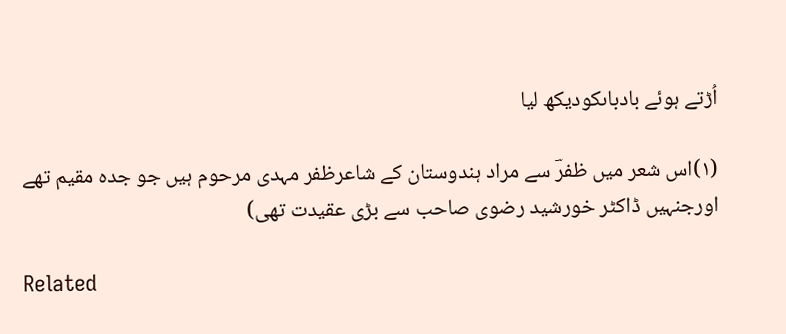اُڑتے ہوئے بادباںکودیکھ لیا

(۱)اس شعر میں ظفرؔ سے مراد ہندوستان کے شاعرظفر مہدی مرحوم ہیں جو جدہ مقیم تھے اورجنہیں ڈاکٹر خورشید رضوی صاحب سے بڑی عقیدت تھی)

Related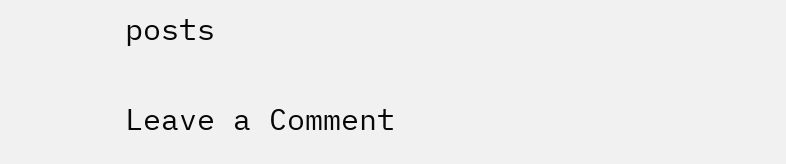posts

Leave a Comment